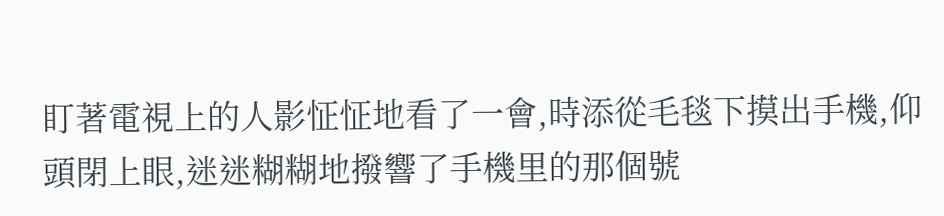盯著電視上的人影怔怔地看了一會,時添從毛毯下摸出手機,仰頭閉上眼,迷迷糊糊地撥響了手機里的那個號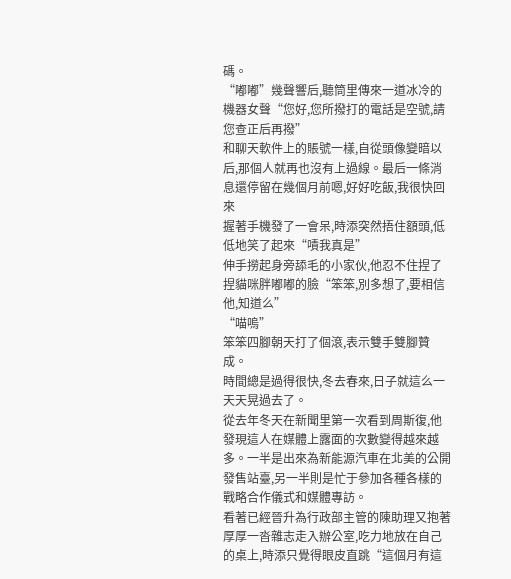碼。
“嘟嘟”幾聲響后,聽筒里傳來一道冰冷的機器女聲“您好,您所撥打的電話是空號,請您查正后再撥”
和聊天軟件上的賬號一樣,自從頭像變暗以后,那個人就再也沒有上過線。最后一條消息還停留在幾個月前嗯,好好吃飯,我很快回來
握著手機發了一會呆,時添突然捂住額頭,低低地笑了起來“嘖我真是”
伸手撈起身旁舔毛的小家伙,他忍不住捏了捏貓咪胖嘟嘟的臉“笨笨,別多想了,要相信他,知道么”
“喵嗚”
笨笨四腳朝天打了個滾,表示雙手雙腳贊成。
時間總是過得很快,冬去春來,日子就這么一天天晃過去了。
從去年冬天在新聞里第一次看到周斯復,他發現這人在媒體上露面的次數變得越來越多。一半是出來為新能源汽車在北美的公開發售站臺,另一半則是忙于參加各種各樣的戰略合作儀式和媒體專訪。
看著已經晉升為行政部主管的陳助理又抱著厚厚一沓雜志走入辦公室,吃力地放在自己的桌上,時添只覺得眼皮直跳“這個月有這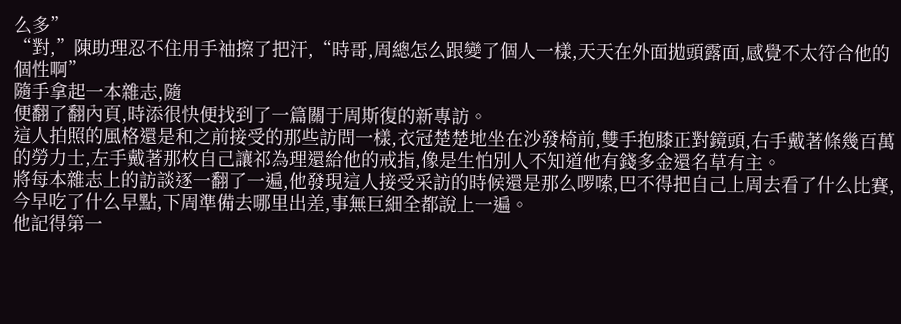么多”
“對,”陳助理忍不住用手袖擦了把汗,“時哥,周總怎么跟變了個人一樣,天天在外面拋頭露面,感覺不太符合他的個性啊”
隨手拿起一本雜志,隨
便翻了翻內頁,時添很快便找到了一篇關于周斯復的新專訪。
這人拍照的風格還是和之前接受的那些訪問一樣,衣冠楚楚地坐在沙發椅前,雙手抱膝正對鏡頭,右手戴著條幾百萬的勞力士,左手戴著那枚自己讓祁為理還給他的戒指,像是生怕別人不知道他有錢多金還名草有主。
將每本雜志上的訪談逐一翻了一遍,他發現這人接受采訪的時候還是那么啰嗦,巴不得把自己上周去看了什么比賽,今早吃了什么早點,下周準備去哪里出差,事無巨細全都說上一遍。
他記得第一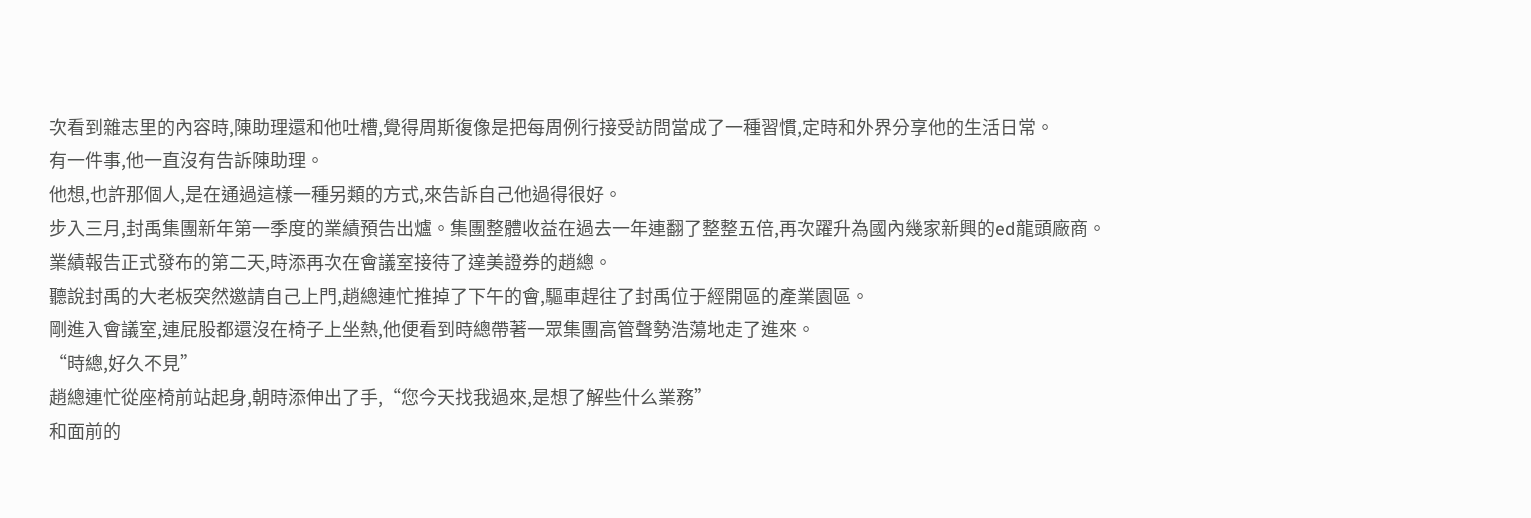次看到雜志里的內容時,陳助理還和他吐槽,覺得周斯復像是把每周例行接受訪問當成了一種習慣,定時和外界分享他的生活日常。
有一件事,他一直沒有告訴陳助理。
他想,也許那個人,是在通過這樣一種另類的方式,來告訴自己他過得很好。
步入三月,封禹集團新年第一季度的業績預告出爐。集團整體收益在過去一年連翻了整整五倍,再次躍升為國內幾家新興的ed龍頭廠商。
業績報告正式發布的第二天,時添再次在會議室接待了達美證券的趙總。
聽說封禹的大老板突然邀請自己上門,趙總連忙推掉了下午的會,驅車趕往了封禹位于經開區的產業園區。
剛進入會議室,連屁股都還沒在椅子上坐熱,他便看到時總帶著一眾集團高管聲勢浩蕩地走了進來。
“時總,好久不見”
趙總連忙從座椅前站起身,朝時添伸出了手,“您今天找我過來,是想了解些什么業務”
和面前的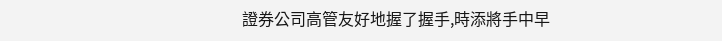證券公司高管友好地握了握手,時添將手中早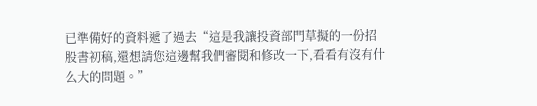已準備好的資料遞了過去“這是我讓投資部門草擬的一份招股書初稿,還想請您這邊幫我們審閱和修改一下,看看有沒有什么大的問題。”